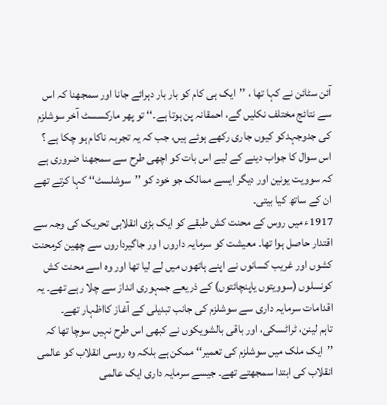آئن سٹائن نے کہا تھا ، ’’ایک ہی کام کو بار بار دہرائے جانا اور سمجھنا کہ اس سے نتائج مختلف نکلیں گے، احمقانہ پن ہوتا ہے۔‘‘ تو پھر مارکسسٹ آخر سوشلزم کی جدوجہدکو کیوں جاری رکھے ہوئے ہیں، جب کہ یہ تجربہ ناکام ہو چکا ہے ؟ اس سوال کا جواب دینے کے لیے اس بات کو اچھی طرح سے سمجھنا ضروری ہے کہ سوویت یونین اور دیگر ایسے ممالک جو خود کو ’’سوشلسٹ‘‘ کہا کرتے تھے ان کے ساتھ کیا بیتی۔
1917ء میں روس کے محنت کش طبقے کو ایک بڑی انقلابی تحریک کی وجہ سے اقتدار حاصل ہوا تھا۔ معیشت کو سرمایہ داروں ا ور جاگیرداروں سے چھین کرمحنت کشوں اور غریب کسانوں نے اپنے ہاتھوں میں لے لیا تھا اور وہ اسے محنت کش کونسلوں (سوویتوں یاپنچائتوں) کے ذریعے جمہوری انداز سے چلا رہے تھے۔ یہ اقدامات سرمایہ داری سے سوشلزم کی جانب تبدیلی کے آغاز کااظہار تھے۔
تاہم لینن، ٹراٹسکی، اور باقی بالشویکوں نے کبھی اس طرح نہیں سوچا تھا کہ ’’ایک ملک میں سوشلزم کی تعمیر‘‘ ممکن ہے بلکہ وہ روسی انقلاب کو عالمی انقلاب کی ابتدا سمجھتے تھے۔ جیسے سرمایہ داری ایک عالمی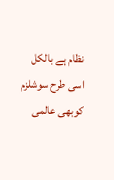نظام ہے بالکل اسی طرح سوشلزم کوبھی عالمی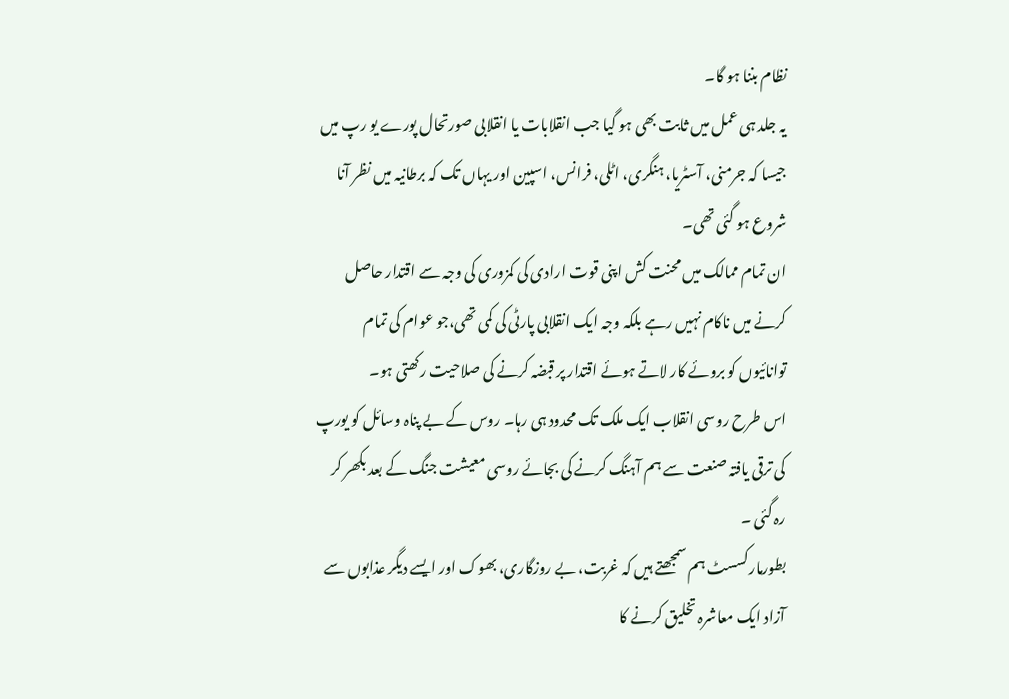نظام بننا ہو گا۔
یہ جلد ہی عمل میں ثابت بھی ہو گیا جب انقلابات یا انقلابی صورتحال پورے یو رپ میں جیسا کہ جرمنی، آسٹریا، ہنگری، اٹلی، فرانس، اسپین اور یہاں تک کہ برطانیہ میں نظر آنا شروع ہو گئی تھی۔
ان تمام ممالک میں محنت کش اپنی قوت ارادی کی کمزوری کی وجہ سے اقتدار حاصل کرنے میں ناکام نہیں رہے بلکہ وجہ ایک انقلابی پارٹی کی کمی تھی،جو عوام کی تمام توانائیوں کو بروئے کار لاتے ہوئے اقتدار پر قبضہ کرنے کی صلاحیت رکھتی ہو۔
اس طرح روسی انقلاب ایک ملک تک محدود ہی رہا۔ روس کے بے پناہ وسائل کو یورپ کی ترقی یافتہ صنعت سے ہم آہنگ کرنے کی بجائے روسی معیشت جنگ کے بعد بکھر کر رہ گئی ۔
بطورمارکسسٹ ہم سمجھتے ہیں کہ غربت، بے روزگاری، بھوک اور ایسے دیگر عذابوں سے آزاد ایک معاشرہ تخلیق کرنے کا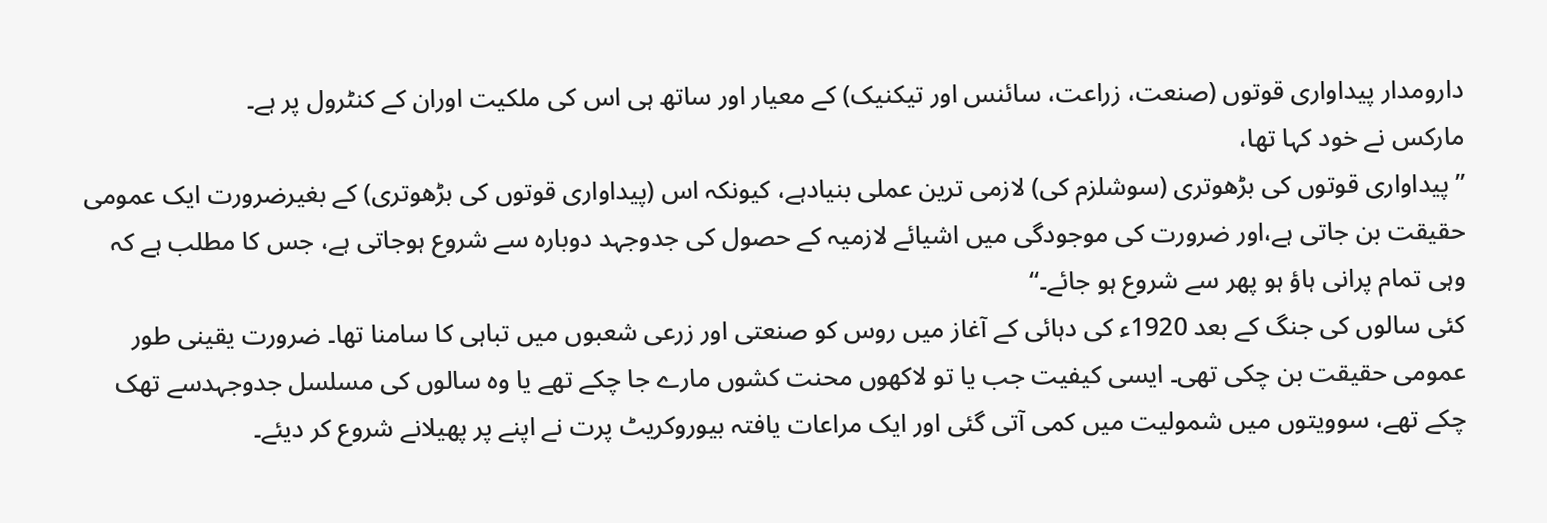دارومدار پیداواری قوتوں (صنعت، زراعت، سائنس اور تیکنیک) کے معیار اور ساتھ ہی اس کی ملکیت اوران کے کنٹرول پر ہے۔
مارکس نے خود کہا تھا،
’’پیداواری قوتوں کی بڑھوتری (سوشلزم کی) لازمی ترین عملی بنیادہے، کیونکہ اس (پیداواری قوتوں کی بڑھوتری) کے بغیرضرورت ایک عمومی حقیقت بن جاتی ہے،اور ضرورت کی موجودگی میں اشیائے لازمیہ کے حصول کی جدوجہد دوبارہ سے شروع ہوجاتی ہے، جس کا مطلب ہے کہ وہی تمام پرانی ہاؤ ہو پھر سے شروع ہو جائے۔‘‘
کئی سالوں کی جنگ کے بعد 1920ء کی دہائی کے آغاز میں روس کو صنعتی اور زرعی شعبوں میں تباہی کا سامنا تھا۔ ضرورت یقینی طور عمومی حقیقت بن چکی تھی۔ ایسی کیفیت جب یا تو لاکھوں محنت کشوں مارے جا چکے تھے یا وہ سالوں کی مسلسل جدوجہدسے تھک چکے تھے، سوویتوں میں شمولیت میں کمی آتی گئی اور ایک مراعات یافتہ بیوروکریٹ پرت نے اپنے پر پھیلانے شروع کر دیئے۔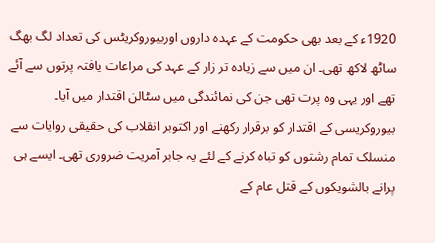1920ء کے بعد بھی حکومت کے عہدہ داروں اوربیوروکریٹس کی تعداد لگ بھگ ساٹھ لاکھ تھی۔ ان میں سے زیادہ تر زار کے عہد کی مراعات یافتہ پرتوں سے آئے تھے اور یہی وہ پرت تھی جن کی نمائندگی میں سٹالن اقتدار میں آیا۔
بیوروکریسی کے اقتدار کو برقرار رکھنے اور اکتوبر انقلاب کی حقیقی روایات سے منسلک تمام رشتوں کو تباہ کرنے کے لئے یہ جابر آمریت ضروری تھی۔ ایسے ہی پرانے بالشویکوں کے قتل عام کے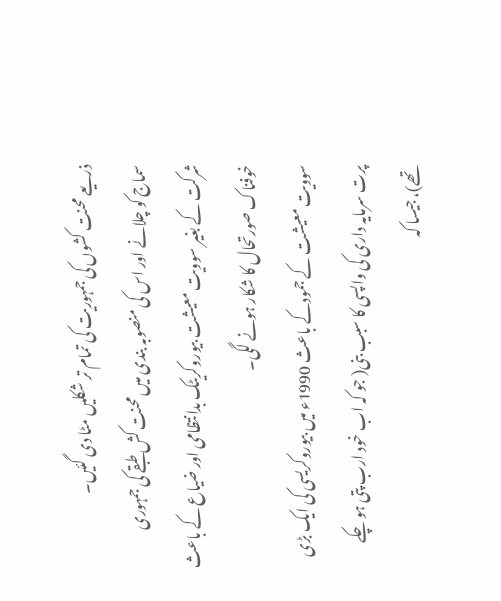ذریعے محنت کشوں کی جمہوریت کی تمام تر شکلیں مٹا دی گئیں۔
سماج کو چلانے اور اس کی منصوبہ بندی میں محنت کش طبقے کی جمہوری شرکت کے بغیر سوویت معیشت بیوروکریٹک بدانتظامی اور ضیاع کے باعث خوفناک صورتحال کا شکار ہونے لگی۔
سوویت معیشت کے جمودکے باعث 1990ء میں بیوروکریسی کی ایک بڑی پرت سرمایہ داری کی واپسی کا سبب بنی( جو کہ اب خود ارب پتی ہو چکے تھے)، جیسا کہ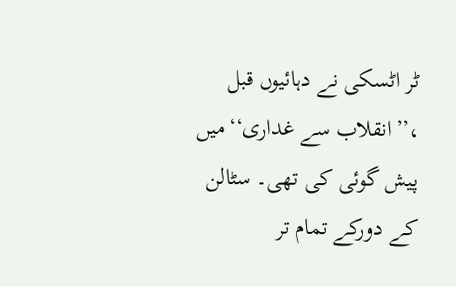ٹر اٹسکی نے دہائیوں قبل ،’’انقلاب سے غداری‘‘میں پیش گوئی کی تھی۔ سٹالن کے دورکے تمام تر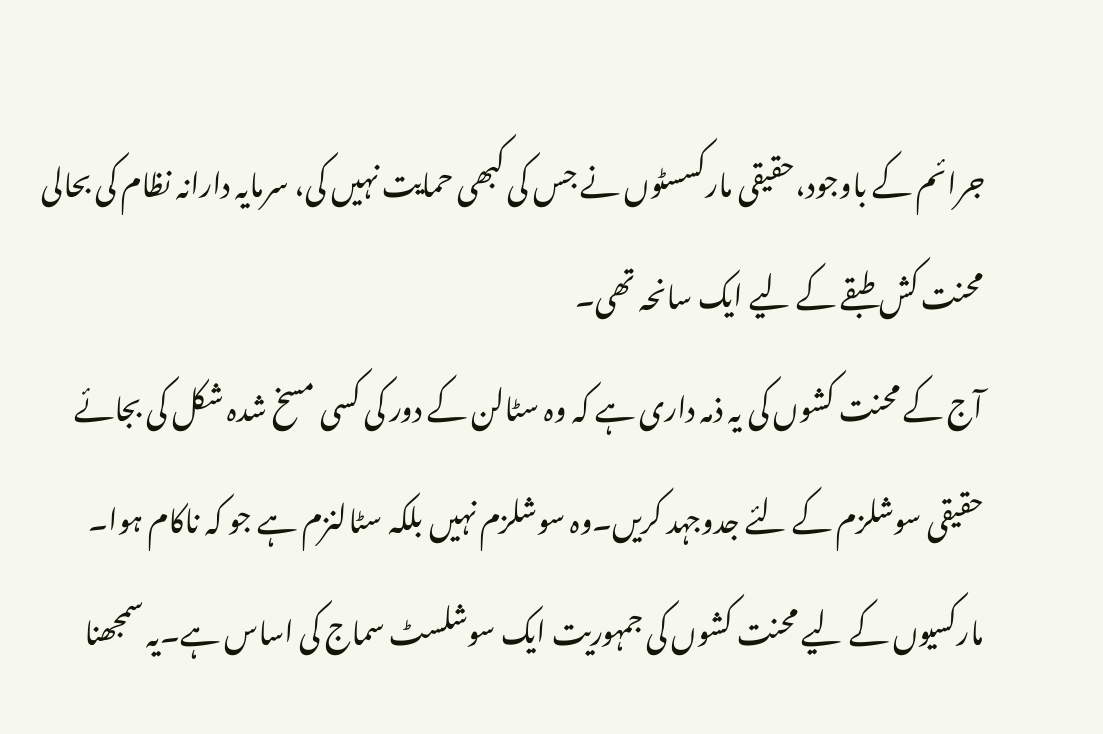جرائم کے باوجود،حقیقی مارکسسٹوں نے جس کی کبھی حمایت نہیں کی، سرمایہ دارانہ نظام کی بحالی محنت کش طبقے کے لیے ایک سانحہ تھی۔
آج کے محنت کشوں کی یہ ذمہ داری ہے کہ وہ سٹالن کے دور کی کسی مسخ شدہ شکل کی بجائے حقیقی سوشلزم کے لئے جدوجہد کریں۔وہ سوشلزم نہیں بلکہ سٹالنزم ہے جو کہ ناکام ہوا۔
مارکسیوں کے لیے محنت کشوں کی جمہوریت ایک سوشلسٹ سماج کی اساس ہے۔یہ سمجھنا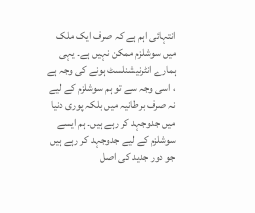انتہائی اہم ہے کہ صرف ایک ملک میں سوشلزم ممکن نہیں ہے۔ یہی ہمارے انٹرنیشنلسٹ ہونے کی وجہ ہے ، اسی وجہ سے تو ہم سوشلزم کے لیے نہ صرف برطانیہ میں بلکہ پوری دنیا میں جدوجہد کر رہے ہیں۔ ہم ایسے سوشلزم کے لیے جدوجہد کر رہے ہیں جو دور جدید کی اصل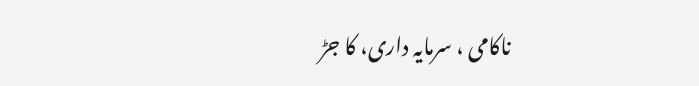ناکامی ، سرمایہ داری، کا جڑ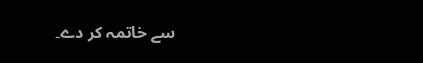سے خاتمہ کر دے۔